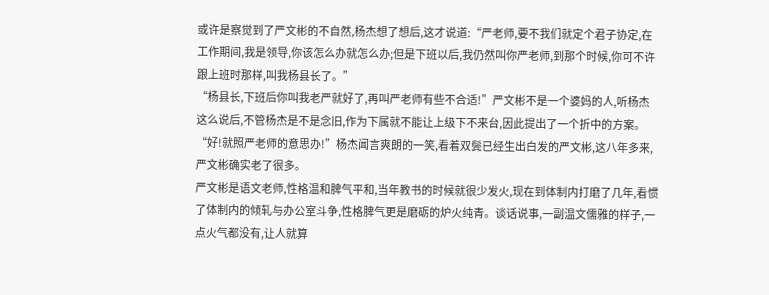或许是察觉到了严文彬的不自然,杨杰想了想后,这才说道:“严老师,要不我们就定个君子协定,在工作期间,我是领导,你该怎么办就怎么办;但是下班以后,我仍然叫你严老师,到那个时候,你可不许跟上班时那样,叫我杨县长了。”
“杨县长,下班后你叫我老严就好了,再叫严老师有些不合适!”严文彬不是一个婆妈的人,听杨杰这么说后,不管杨杰是不是念旧,作为下属就不能让上级下不来台,因此提出了一个折中的方案。
“好!就照严老师的意思办!”杨杰闻言爽朗的一笑,看着双鬓已经生出白发的严文彬,这八年多来,严文彬确实老了很多。
严文彬是语文老师,性格温和脾气平和,当年教书的时候就很少发火,现在到体制内打磨了几年,看惯了体制内的倾轧与办公室斗争,性格脾气更是磨砺的炉火纯青。谈话说事,一副温文儒雅的样子,一点火气都没有,让人就算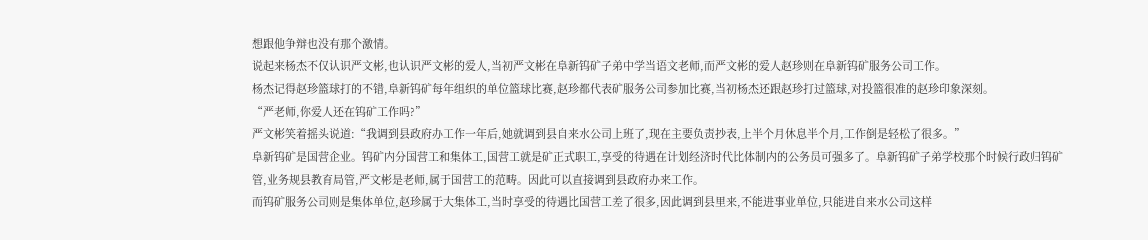想跟他争辩也没有那个激情。
说起来杨杰不仅认识严文彬,也认识严文彬的爱人,当初严文彬在阜新钨矿子弟中学当语文老师,而严文彬的爱人赵珍则在阜新钨矿服务公司工作。
杨杰记得赵珍篮球打的不错,阜新钨矿每年组织的单位篮球比赛,赵珍都代表矿服务公司参加比赛,当初杨杰还跟赵珍打过篮球,对投篮很准的赵珍印象深刻。
“严老师,你爱人还在钨矿工作吗?”
严文彬笑着摇头说道:“我调到县政府办工作一年后,她就调到县自来水公司上班了,现在主要负责抄表,上半个月休息半个月,工作倒是轻松了很多。”
阜新钨矿是国营企业。钨矿内分国营工和集体工,国营工就是矿正式职工,享受的待遇在计划经济时代比体制内的公务员可强多了。阜新钨矿子弟学校那个时候行政归钨矿管,业务规县教育局管,严文彬是老师,属于国营工的范畴。因此可以直接调到县政府办来工作。
而钨矿服务公司则是集体单位,赵珍属于大集体工,当时享受的待遇比国营工差了很多,因此调到县里来,不能进事业单位,只能进自来水公司这样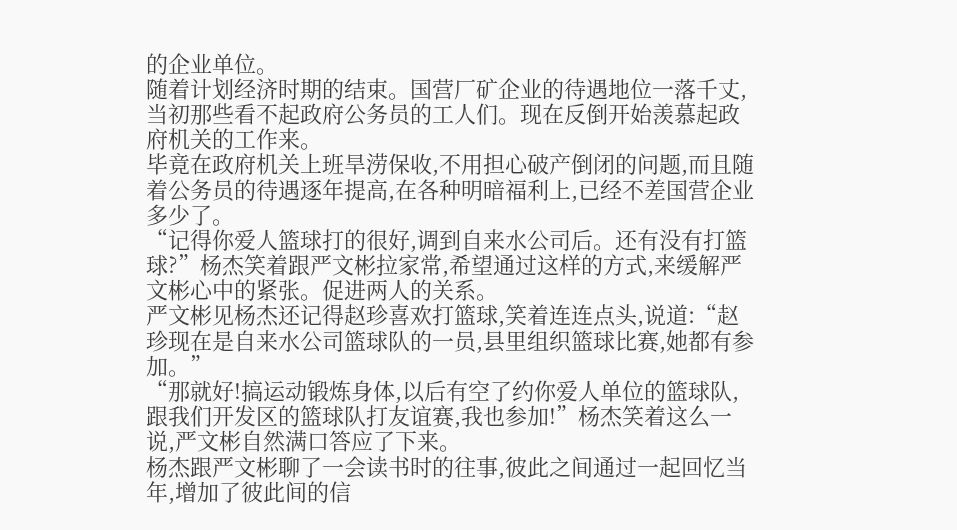的企业单位。
随着计划经济时期的结束。国营厂矿企业的待遇地位一落千丈,当初那些看不起政府公务员的工人们。现在反倒开始羡慕起政府机关的工作来。
毕竟在政府机关上班旱涝保收,不用担心破产倒闭的问题,而且随着公务员的待遇逐年提高,在各种明暗福利上,已经不差国营企业多少了。
“记得你爱人篮球打的很好,调到自来水公司后。还有没有打篮球?”杨杰笑着跟严文彬拉家常,希望通过这样的方式,来缓解严文彬心中的紧张。促进两人的关系。
严文彬见杨杰还记得赵珍喜欢打篮球,笑着连连点头,说道:“赵珍现在是自来水公司篮球队的一员,县里组织篮球比赛,她都有参加。”
“那就好!搞运动锻炼身体,以后有空了约你爱人单位的篮球队,跟我们开发区的篮球队打友谊赛,我也参加!”杨杰笑着这么一说,严文彬自然满口答应了下来。
杨杰跟严文彬聊了一会读书时的往事,彼此之间通过一起回忆当年,增加了彼此间的信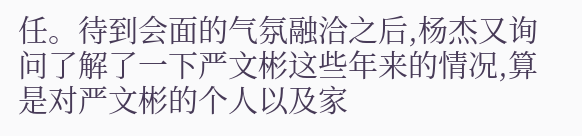任。待到会面的气氛融洽之后,杨杰又询问了解了一下严文彬这些年来的情况,算是对严文彬的个人以及家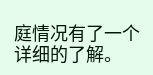庭情况有了一个详细的了解。